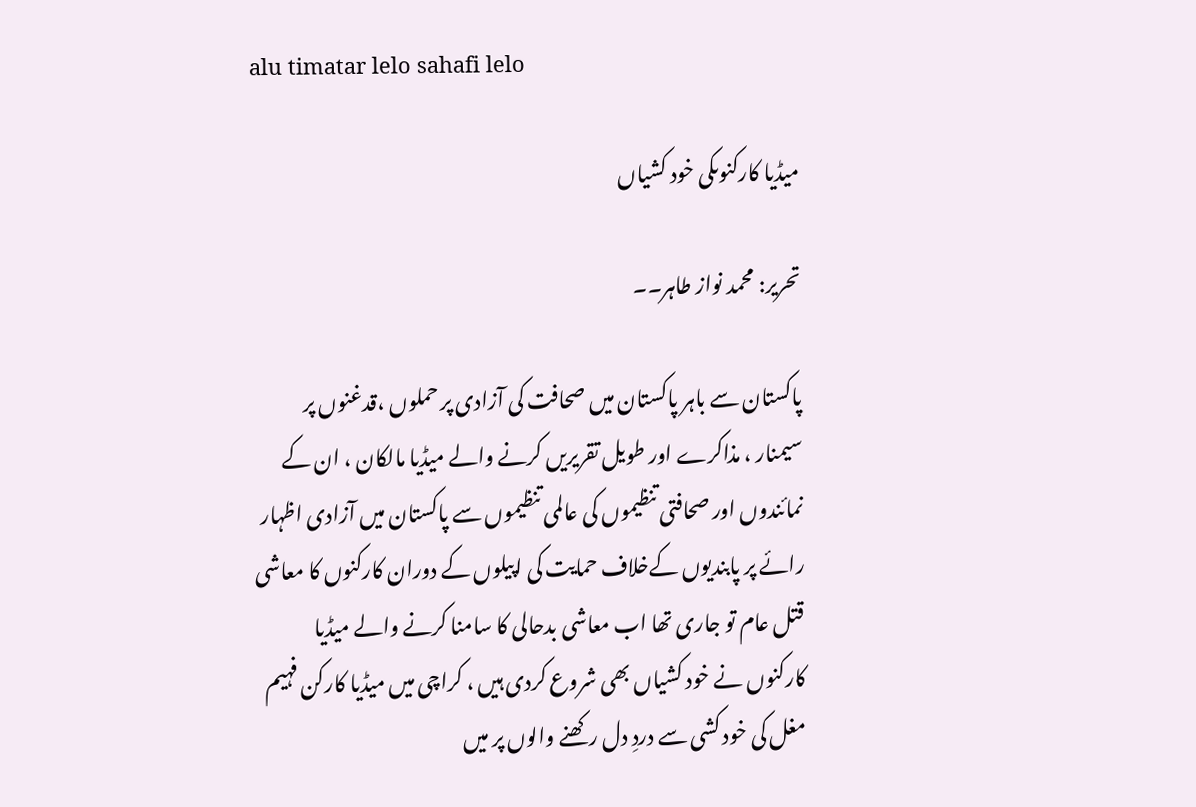alu timatar lelo sahafi lelo

میڈیا کارکنوںکی خود کشیاں

تحریر: محمد نواز طاہر۔۔

پاکستان سے باہر پاکستان میں صحافت کی آزادی پر حملوں ،قدغنوں پر سیمنار ، مذاکرے اور طویل تقریریں کرنے والے میڈیا مالکان ، ان کے نمائندوں اور صحافتی تنظیموں کی عالمی تنظیموں سے پاکستان میں آزادی اظہار رائے پر پابندیوں کےخلاف حمایت کی اپیلوں کے دوران کارکنوں کا معاشی قتل عام تو جاری تھا اب معاشی بدحالی کا سامنا کرنے والے میڈیا کارکنوں نے خود کشیاں بھی شروع کردی ہیں ، کراچی میں میڈیا کارکن فہیم مغل کی خود کشی سے دردِ دل رکھنے والوں پر میں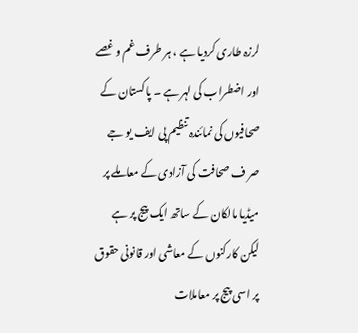لرزہ طاری کردیا ہے ، ہر طرف غم و غصے اور اضطراب کی لہر ہے ۔ پاکستان کے صحافیوں کی نمائندہ تنظیم پی ایف یو جے صر ف صحافت کی آزادی کے معاملے پر میڈیا مالکان کے ساتھ ایک پیج پر ہے لیکن کارکنوں کے معاشی اور قانونی حقوق پر اسی پیج پر معاملات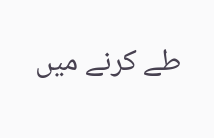طے کرنے میں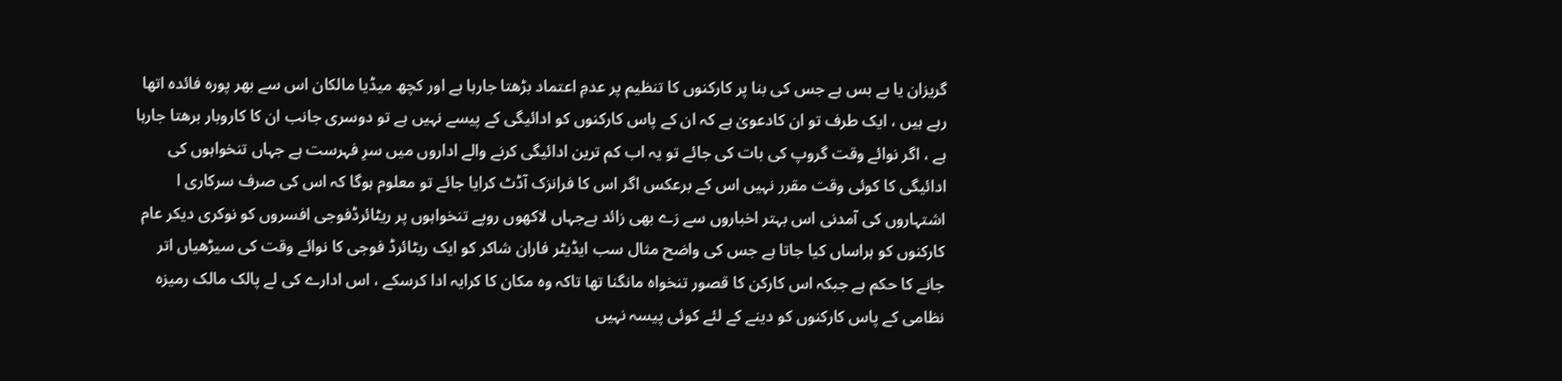گریزان یا بے بس ہے جس کی بنا پر کارکنوں کا تنظیم پر عدمِ اعتماد بڑھتا جارہا ہے اور کچھ میڈیا مالکان اس سے بھر پورہ فائدہ اتھا رہے ہیں ، ایک طرف تو ان کادعویٰ ہے کہ ان کے پاس کارکنوں کو ادائیگی کے پیسے نہیں ہے تو دوسری جانب ان کا کاروبار برھتا جارہا ہے ، اگر نوائے وقت گروپ کی بات کی جائے تو یہ اب کم ترین ادائیگی کرنے والے اداروں میں سرِ فہرست ہے جہاں تنخواہوں کی ادائیگی کا کوئی وقت مقرر نہیں اس کے برعکس اگر اس کا فرانزک آڈٹ کرایا جائے تو معلوم ہوگا کہ اس کی صرف سرکاری ا اشتہاروں کی آمدنی اس بہتر اخباروں سے زے بھی زائد ہےجہاں لاکھوں روپے تنخواہوں پر ریٹائرڈفوجی افسروں کو نوکری دیکر عام کارکنوں کو ہراساں کیا جاتا ہے جس کی واضح مثال سب ایڈیٹر فاران شاکر کو ایک ریٹائرڈ فوجی کا نوائے وقت کی سیڑھیاں اتر جانے کا حکم ہے جبکہ اس کارکن کا قصور تنخواہ مانگنا تھا تاکہ وہ مکان کا کرایہ ادا کرسکے ، اس ادارے کی لے پالک مالک رمیزہ نظامی کے پاس کارکنوں کو دینے کے لئے کوئی پیسہ نہیں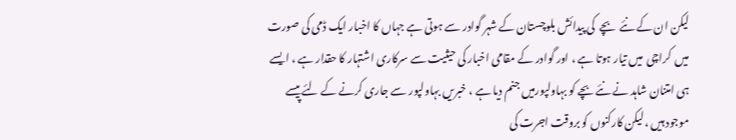لیکن ان کے نئے  بچے  کی پیدائش بلوچستان کے شہر گوادر سے ہوتی ہے جہاں کا اخبار ایک ڈمی کی صورت میں  کراچی  میں تیار ہوتا ہے ، اور گوادر کے مقامی اخبار کی حیثیت سے سرکاری اشتہار کا حقدار ہے ، ایسے ہی امتنان شاہد نے نئے بچے کو بہاولپورمیں جنم دیا ہے ، خبریں بہاولپور سے جاری کرنے کے لئے پیسے موجود ہیں ،لیکن کارکنوں کو بروقت اجرت کی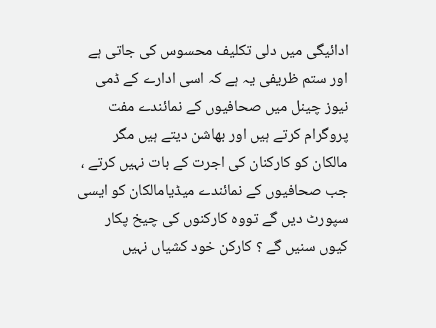ادائیگی میں دلی تکلیف محسوس کی جاتی ہے اور ستم ظریفی یہ ہے کہ اسی ادارے کے ڈمی نیوز چینل میں صحافیوں کے نمائندے مفت پروگرام کرتے ہیں اور بھاشن دیتے ہیں مگر مالکان کو کارکنان کی اجرت کے بات نہیں کرتے ، جب صحافیوں کے نمائندے میڈیامالکان کو ایسی سپورٹ دیں گے تووہ کارکنوں کی چیخ پکار کیوں سنیں گے ؟ کارکن خود کشیاں نہیں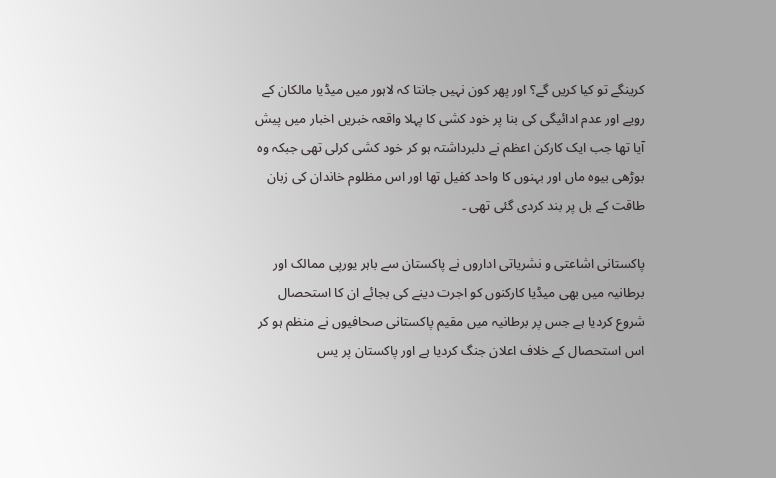کرینگے تو کیا کریں گے؟ اور پھر کون نہیں جانتا کہ لاہور میں میڈیا مالکان کے رویے اور عدم ادائیگی کی بنا پر خود کشی کا پہلا واقعہ خبریں اخبار میں پیش آیا تھا جب ایک کارکن اعظم نے دلبرداشتہ ہو کر خود کشی کرلی تھی جبکہ وہ بوڑھی بیوہ ماں اور بہنوں کا واحد کفیل تھا اور اس مظلوم خاندان کی زبان طاقت کے بل پر بند کردی گئی تھی ۔

پاکستانی اشاعتی و نشریاتی اداروں نے پاکستان سے باہر یورپی ممالک اور برطانیہ میں بھی میڈیا کارکنوں کو اجرت دینے کی بجائے ان کا استحصال شروع کردیا ہے جس پر برطانیہ میں مقیم پاکستانی صحافیوں نے منظم ہو کر اس استحصال کے خلاف اعلان جنگ کردیا ہے اور پاکستان پر یس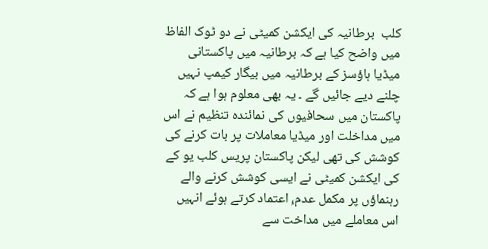کلب  برطانیہ کی ایکشن کمیٹی نے دو ٹوک الفاظ میں واضح کیا ہے کہ برطانیہ میں پاکستانی میڈیا ہاؤسز کے برطانیہ میں بیگار کیمپ نہیں چلنے دیے جائیں گے ۔ یہ بھی معلوم ہوا ہے کہ پاکستان میں سحافیوں کی نمائندہ تنظیم نے اس میں مداخلت اور میڈیا معاملات پر بات کرنے کی کوشش کی تھی لیکن پاکستان پریس کلب یو کے کی ایکشن کمیٹی نے ایسی کوشش کرنے والے رہنماؤں پر مکمل عدم،ِ اعتماد کرتے ہوئے انہیں اس معاملے میں مداخت سے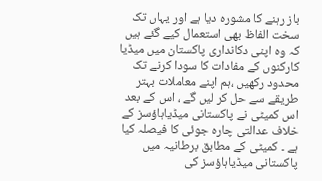باز رہنے کا مشورہ دیا ہے اور یہاں تک سخت الفاظ بھی استعمال کیے گئے ہیں کہ وہ اپنی دکانداری پاکستان میں میڈیا کارکنوں کے مفادات کا سودا کرنے تک محدود رکھیں ،ہم اپنے معاملات بہتر طریقے سے حل کر لیں گے ، اس کے بعد اس کمیٹی نے پاکستانی میڈیاہاؤسز کے خلاف عدالتی چارہ جوئی کا فیصلہ کیا ہے ۔ کمیٹی کے مطابق برطانیہ میں پاکستانی میڈیاہاؤسز کی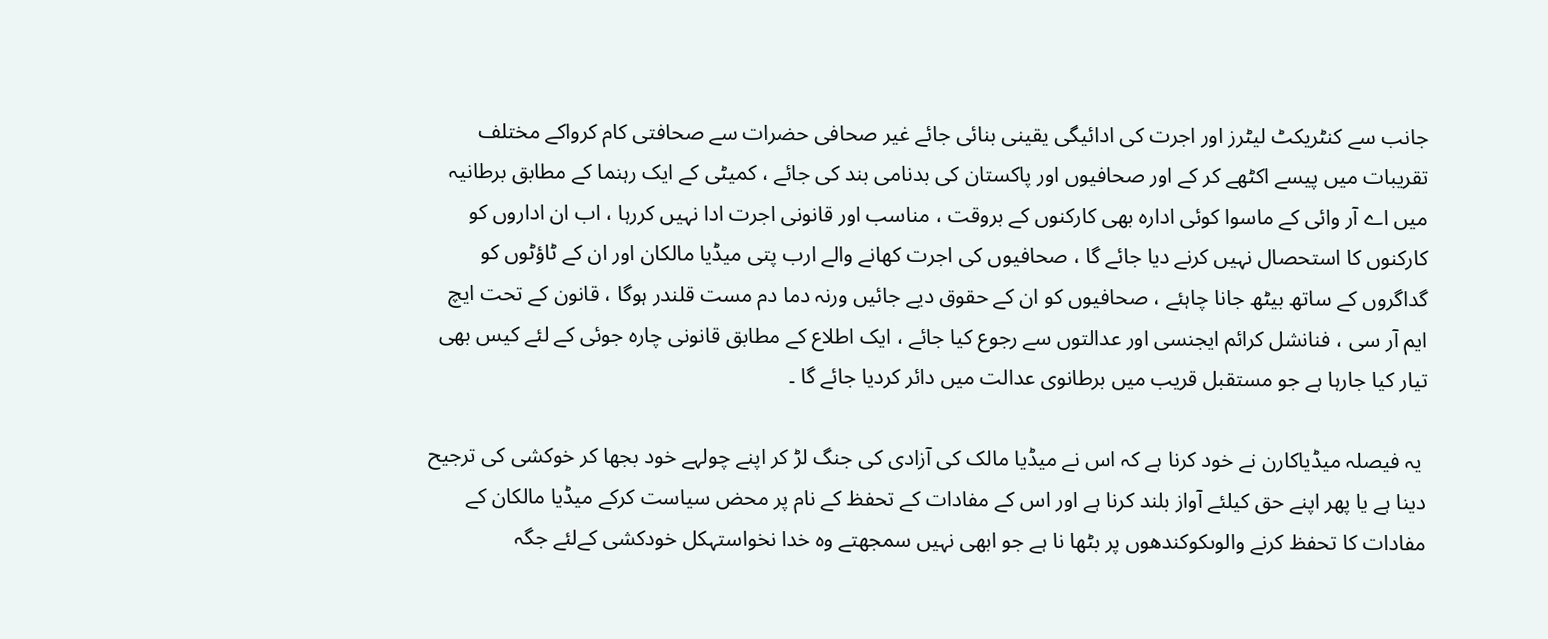جانب سے کنٹریکٹ لیٹرز اور اجرت کی ادائیگی یقینی بنائی جائے غیر صحافی حضرات سے صحافتی کام کرواکے مختلف تقریبات میں پیسے اکٹھے کر کے اور صحافیوں اور پاکستان کی بدنامی بند کی جائے ، کمیٹی کے ایک رہنما کے مطابق برطانیہ میں اے آر وائی کے ماسوا کوئی ادارہ بھی کارکنوں کے بروقت ، مناسب اور قانونی اجرت ادا نہیں کررہا ، اب ان اداروں کو کارکنوں کا استحصال نہیں کرنے دیا جائے گا ، صحافیوں کی اجرت کھانے والے ارب پتی میڈیا مالکان اور ان کے ٹاؤٹوں کو گداگروں کے ساتھ بیٹھ جانا چاہئے ، صحافیوں کو ان کے حقوق دیے جائیں ورنہ دما دم مست قلندر ہوگا ، قانون کے تحت ایچ ایم آر سی ، فنانشل کرائم ایجنسی اور عدالتوں سے رجوع کیا جائے ، ایک اطلاع کے مطابق قانونی چارہ جوئی کے لئے کیس بھی تیار کیا جارہا ہے جو مستقبل قریب میں برطانوی عدالت میں دائر کردیا جائے گا ۔

 یہ فیصلہ میڈیاکارن نے خود کرنا ہے کہ اس نے میڈیا مالک کی آزادی کی جنگ لڑ کر اپنے چولہے خود بجھا کر خوکشی کی ترجیح دینا ہے یا پھر اپنے حق کیلئے آواز بلند کرنا ہے اور اس کے مفادات کے تحفظ کے نام پر محض سیاست کرکے میڈیا مالکان کے مفادات کا تحفظ کرنے والوںکوکندھوں پر بٹھا نا ہے جو ابھی نہیں سمجھتے وہ خدا نخواستہکل خودکشی کےلئے جگہ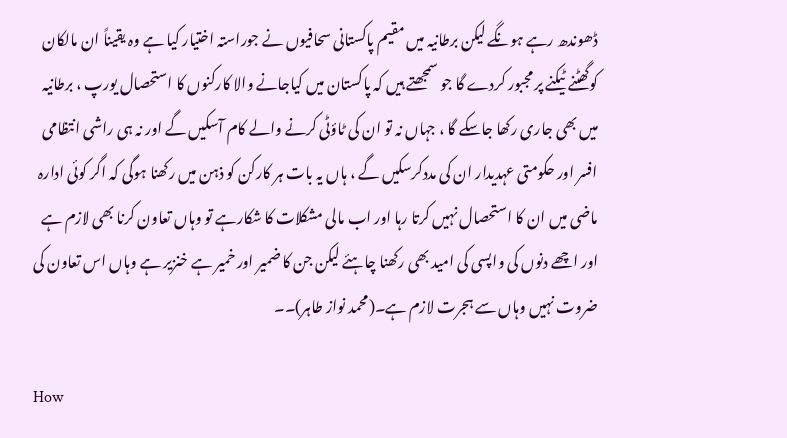ڈھوندھ رہے ہونگے لیکن برطانیہ میں مقیم پاکستانی سحافیوں نے جوراستہ اختیار کیا ہے وہ یقیناً ان مالکان کوگھٹنے ٹیکنے پر مجبور کردے گا جو سمجھتے ہیں کہ پاکستان میں کیاجانے والا کارکنوں کا استحصال یورپ ، برطانیہ میں بھی جاری رکھا جاسکے گا ، جہاں نہ تو ان کی ٹاؤٹی کرنے والے کام آسکیں گے اور نہ ہی راشی انتظامی افسر اور حکومتی عہدیدار ان کی مددکرسکیں گے ، ہاں یہ بات ہر کارکن کو ذہن میں رکھنا ہوگی کہ اگر کوئی ادارہ ماضی میں ان کا استحصال نہیں کرتا رہا اور اب مالی مشکلات کا شکارہے تو وہاں تعاون کرنا بھی لازم ہے اور اچھے دنوں کی واپسی کی امید بھی رکھنا چاہئے لیکن جن کا ضمیر اور خمیر ہے خنزیر ہے وہاں اس تعاون کی ضروت نہیں وہاں سے ہجرت لازم ہے۔(محمد نواز طاہر)۔۔

How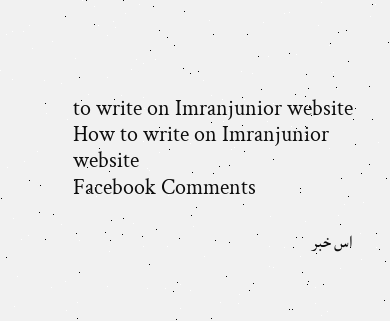to write on Imranjunior website
How to write on Imranjunior website
Facebook Comments

اس خبر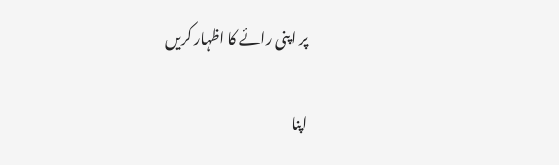پر اپنی رائے کا اظہار کریں

اپنا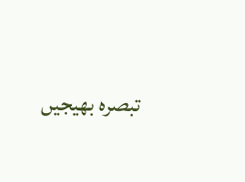تبصرہ بھیجیں